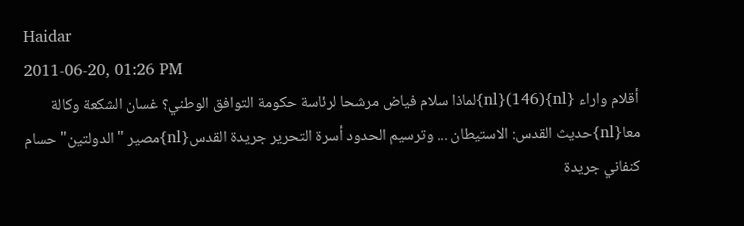Haidar
2011-06-20, 01:26 PM
أقلام واراء {nl}(146){nl}لماذا سلام فياض مرشحا لرئاسة حكومة التوافق الوطني؟ غسان الشكعة وكالة معا{nl}حديث القدس: الاستيطان ... وترسيم الحدود أسرة التحرير جريدة القدس{nl}مصير "الدولتين" حسام كنفاني جريدة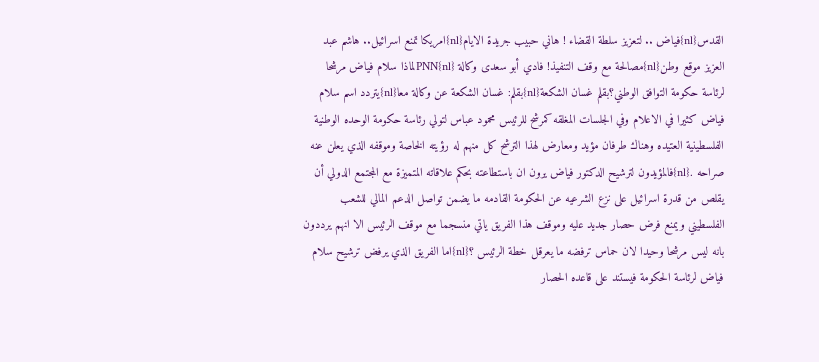القدس{nl}فياض .. لتعزيز سلطة القضاء ! هاني حبيب جريدة الايام{nl}امريكا تمنع اسرائيل.. هاشم عبد العزيز موقع وطن{nl}مصالحة مع وقف التنفيذ! فادي أبو سعدى وكالة PNN{nl}لماذا سلام فياض مرشحا لرئاسة حكومة التوافق الوطني؟بقلم غسان الشكعة{nl}بقلم: غسان الشكعة عن وكالة معا{nl}يتردد اسم سلام فياض كثيرا في الاعلام وفي الجلسات المغلقه كمرشح للرئيس محمود عباس لتولي رئاسة حكومة الوحده الوطنية الفلسطينية العتيده وهناك طرفان مؤيد ومعارض لهذا الترشح كل منهم له رؤيته الخاصة وموقفه الذي يعلن عنه صراحه .{nl}فالمؤيدون لترشيح الدكتور فياض يرون ان باستطاعته بحكم علاقاته المتميزة مع المجتمع الدولي أن يقلص من قدرة اسرائيل على نزع الشرعيه عن الحكومة القادمه ما يضمن تواصل الدعم المالي للشعب الفلسطيني ويمنع فرض حصار جديد عليه وموقف هذا الفريق ياتي منسجما مع موقف الرئيس الا انهم يرددون بانه ليس مرشحا وحيدا لان حماس ترفضه ما يعرقل خطة الرئيس ؟{nl}اما الفريق الذي يرفض ترشيح سلام فياض لرئاسة الحكومة فيستند على قاعده الحصار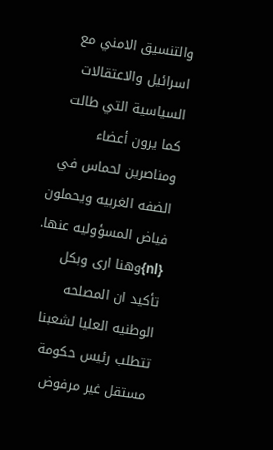والتنسيق الامني مع اسرائيل والاعتقالات السياسية التي طالت كما يرون أعضاء ومناصرين لحماس في الضفه الغربيه ويحملون فياض المسؤوليه عنها. {nl}وهنا ارى وبكل تأكيد ان المصلحه الوطنيه العليا لشعبنا تتطلب رئيس حكومة مستقل غير مرفوض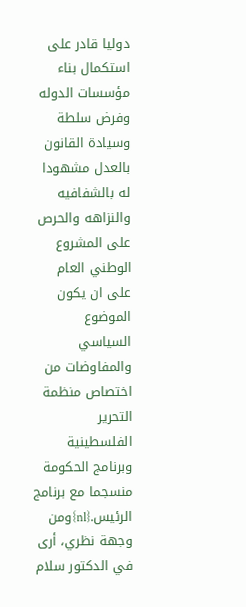دوليا قادر على استكمال بناء مؤسسات الدوله وفرض سلطة وسيادة القانون بالعدل مشهودا له بالشفافيه والنزاهه والحرص على المشروع الوطني العام على ان يكون الموضوع السياسي والمفاوضات من اختصاص منظمة التحرير الفلسطينية وبرنامج الحكومة منسجما مع برنامج الرئيس.{nl}ومن وجهة نظري، أرى في الدكتور سلام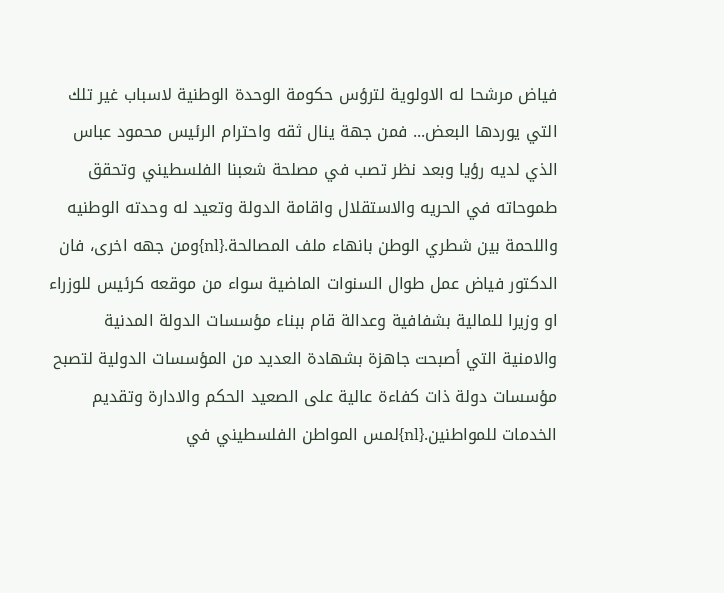فياض مرشحا له الاولوية لترؤس حكومة الوحدة الوطنية لاسباب غير تلك التي يوردها البعض... فمن جهة ينال ثقه واحترام الرئيس محمود عباس الذي لديه رؤيا وبعد نظر تصب في مصلحة شعبنا الفلسطيني وتحقق طموحاته في الحريه والاستقلال واقامة الدولة وتعيد له وحدته الوطنيه واللحمة بين شطري الوطن بانهاء ملف المصالحة.{nl}ومن جهه اخرى، فان الدكتور فياض عمل طوال السنوات الماضية سواء من موقعه كرئيس للوزراء او وزيرا للمالية بشفافية وعدالة قام ببناء مؤسسات الدولة المدنية والامنية التي أصبحت جاهزة بشهادة العديد من المؤسسات الدولية لتصبح مؤسسات دولة ذات كفاءة عالية على الصعيد الحكم والادارة وتقديم الخدمات للمواطنين.{nl}لمس المواطن الفلسطيني في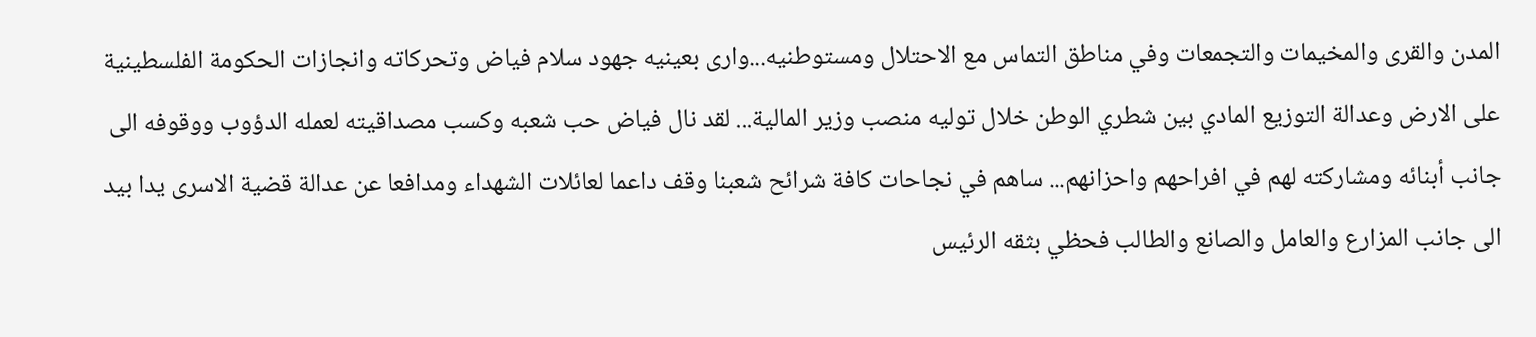المدن والقرى والمخيمات والتجمعات وفي مناطق التماس مع الاحتلال ومستوطنيه...وارى بعينيه جهود سلام فياض وتحركاته وانجازات الحكومة الفلسطينية على الارض وعدالة التوزيع المادي بين شطري الوطن خلال توليه منصب وزير المالية... لقد نال فياض حب شعبه وكسب مصداقيته لعمله الدؤوب ووقوفه الى جانب أبنائه ومشاركته لهم في افراحهم واحزانهم... ساهم في نجاحات كافة شرائح شعبنا وقف داعما لعائلات الشهداء ومدافعا عن عدالة قضية الاسرى يدا بيد الى جانب المزارع والعامل والصانع والطالب فحظي بثقه الرئيس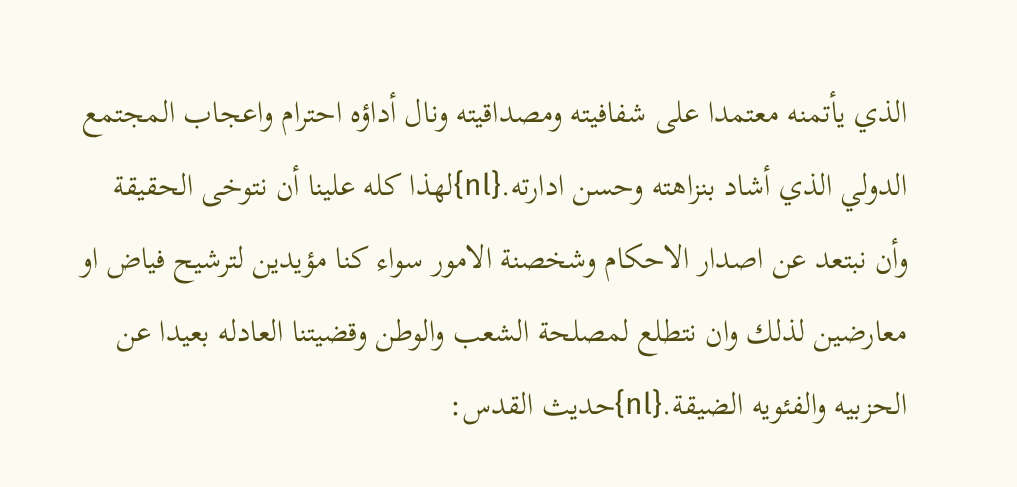الذي يأتمنه معتمدا على شفافيته ومصداقيته ونال أداؤه احترام واعجاب المجتمع الدولي الذي أشاد بنزاهته وحسن ادارته.{nl}لهذا كله علينا أن نتوخى الحقيقة وأن نبتعد عن اصدار الاحكام وشخصنة الامور سواء كنا مؤيدين لترشيح فياض او معارضين لذلك وان نتطلع لمصلحة الشعب والوطن وقضيتنا العادله بعيدا عن الحزبيه والفئويه الضيقة.{nl}حديث القدس: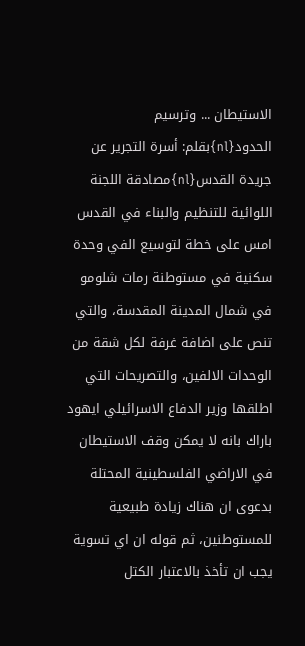الاستيطان ... وترسيم الحدود{nl}بقلم: أسرة التجرير عن جريدة القدس{nl}مصادقة اللجنة اللوائية للتنظيم والبناء في القدس امس على خطة لتوسيع الفي وحدة سكنية في مستوطنة رمات شلومو في شمال المدينة المقدسة، والتي تنص على اضافة غرفة لكل شقة من الوحدات الالفين، والتصريحات التي اطلقها وزير الدفاع الاسرائيلي ايهود باراك بانه لا يمكن وقف الاستيطان في الاراضي الفلسطينية المحتلة بدعوى ان هناك زيادة طبيعية للمستوطنين، ثم قوله ان اي تسوية يجب ان تأخذ بالاعتبار الكتل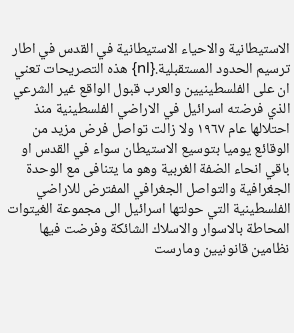الاستيطانية والاحياء الاستيطانية في القدس في اطار ترسيم الحدود المستقبلية.{nl} هذه التصريحات تعني ان على الفلسطينيين والعرب قبول الواقع غير الشرعي الذي فرضته اسرائيل في الاراضي الفلسطينية منذ احتلالها عام ١٩٦٧ ولا زالت تواصل فرض مزيد من الوقائع يوميا بتوسيع الاستيطان سواء في القدس او باقي انحاء الضفة الغربية وهو ما يتنافى مع الوحدة الجغرافية والتواصل الجغرافي المفترض للاراضي الفلسطينية التي حولتها اسرائيل الى مجموعة الغيتوات المحاطة بالاسوار والاسلاك الشائكة وفرضت فيها نظامين قانونيين ومارست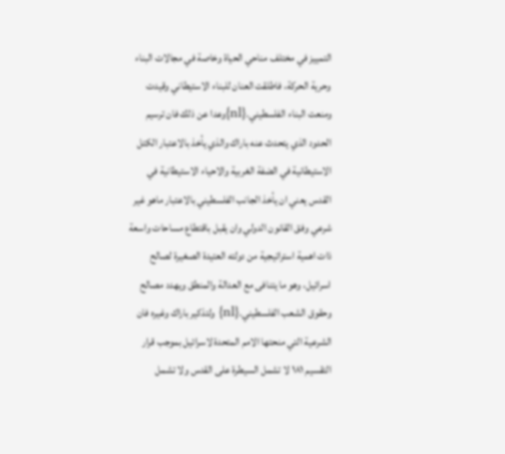التمييز في مختلف مناحي الحياة وخاصة في مجالات البناء وحرية الحركة، فاطلقت العنان للبناء الاستيطاني وقيدت ومنعت البناء الفلسطيني.{nl}وعدا عن ذلك فان ترسيم الحدود الذي يتحدث عنه باراك والذي يأخذ بالاعتبار الكتل الاستيطانية في الضفة الغربية والاحياء الاستيطانية في القدس يعني ان يأخذ الجانب الفلسطيني بالاعتبار ماهو غير شرعي وفق القانون الدولي وان يقبل باقتطاع مساحات واسعة ذات اهمية استراتيجية من دولته العتيدة الصغيرة لصالح اسرائيل، وهو ما يتنافى مع العدالة والمنطق ويهدد مصالح وحقوق الشعب الفلسطيني.{nl} ولتذكير باراك وغيره فان الشرعية التي منحتها الامم المتحدة لاسرائيل بموجب قرار التقسيم ١٨١ لا تشمل السيطرة على القدس ولا تشمل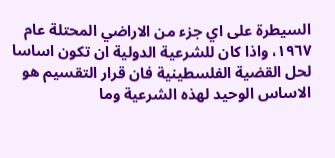السيطرة على اي جزء من الاراضي المحتلة عام ١٩٦٧، واذا كان للشرعية الدولية ان تكون اساسا لحل القضية الفلسطينية فان قرار التقسيم هو الاساس الوحيد لهذه الشرعية وما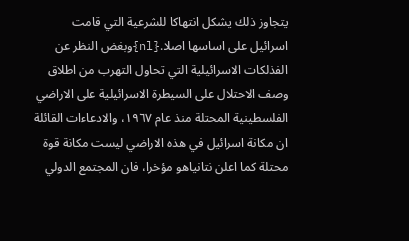يتجاوز ذلك يشكل انتهاكا للشرعية التي قامت اسرائيل على اساسها اصلا.{nl}وبغض النظر عن الفذلكات الاسرائيلية التي تحاول التهرب من اطلاق وصف الاحتلال على السيطرة الاسرائيلية على الاراضي الفلسطينية المحتلة منذ عام ١٩٦٧، والادعاءات القائلة ان مكانة اسرائيل في هذه الاراضي ليست مكانة قوة محتلة كما اعلن نتانياهو مؤخرا، فان المجتمع الدولي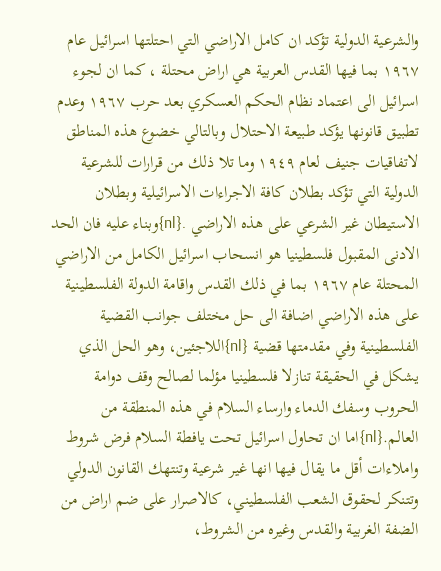والشرعية الدولية تؤكد ان كامل الاراضي التي احتلتها اسرائيل عام ١٩٦٧ بما فيها القدس العربية هي اراض محتلة ، كما ان لجوء اسرائيل الى اعتماد نظام الحكم العسكري بعد حرب ١٩٦٧ وعدم تطبيق قانونها يؤكد طبيعة الاحتلال وبالتالي خضوع هذه المناطق لاتفاقيات جنيف لعام ١٩٤٩ وما تلا ذلك من قرارات للشرعية الدولية التي تؤكد بطلان كافة الاجراءات الاسرائيلية وبطلان الاستيطان غير الشرعي على هذه الاراضي .{nl}وبناء عليه فان الحد الادنى المقبول فلسطينيا هو انسحاب اسرائيل الكامل من الاراضي المحتلة عام ١٩٦٧ بما في ذلك القدس واقامة الدولة الفلسطينية على هذه الاراضي اضافة الى حل مختلف جوانب القضية الفلسطينية وفي مقدمتها قضية {nl}اللاجئين، وهو الحل الذي يشكل في الحقيقة تنازلا فلسطينيا مؤلما لصالح وقف دوامة الحروب وسفك الدماء وارساء السلام في هذه المنطقة من العالم.{nl}اما ان تحاول اسرائيل تحت يافطة السلام فرض شروط واملاءات أقل ما يقال فيها انها غير شرعية وتنتهك القانون الدولي وتتنكر لحقوق الشعب الفلسطيني، كالاصرار على ضم اراض من الضفة الغربية والقدس وغيره من الشروط،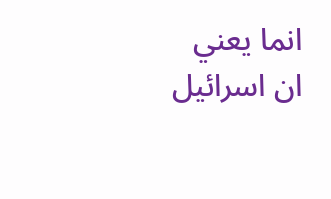انما يعني ان اسرائيل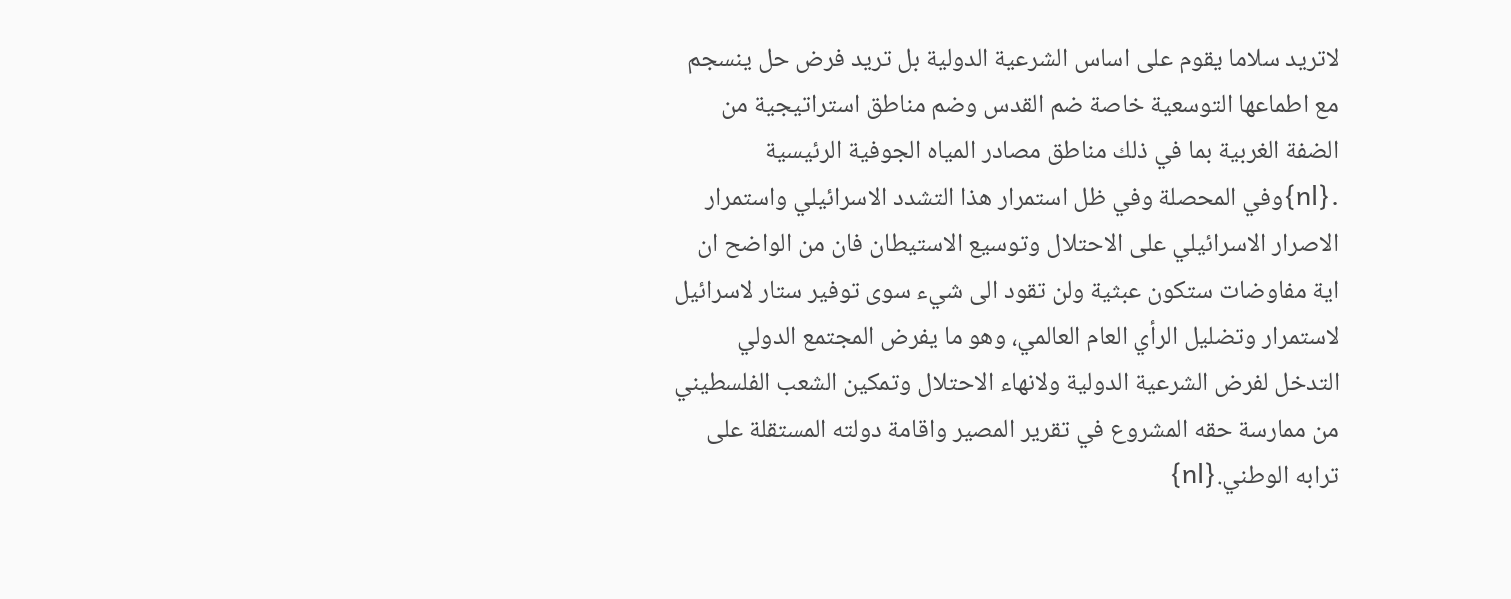لاتريد سلاما يقوم على اساس الشرعية الدولية بل تريد فرض حل ينسجم مع اطماعها التوسعية خاصة ضم القدس وضم مناطق استراتيجية من الضفة الغربية بما في ذلك مناطق مصادر المياه الجوفية الرئيسية .{nl}وفي المحصلة وفي ظل استمرار هذا التشدد الاسرائيلي واستمرار الاصرار الاسرائيلي على الاحتلال وتوسيع الاستيطان فان من الواضح ان اية مفاوضات ستكون عبثية ولن تقود الى شيء سوى توفير ستار لاسرائيل لاستمرار وتضليل الرأي العام العالمي، وهو ما يفرض المجتمع الدولي التدخل لفرض الشرعية الدولية ولانهاء الاحتلال وتمكين الشعب الفلسطيني من ممارسة حقه المشروع في تقرير المصير واقامة دولته المستقلة على ترابه الوطني.{nl}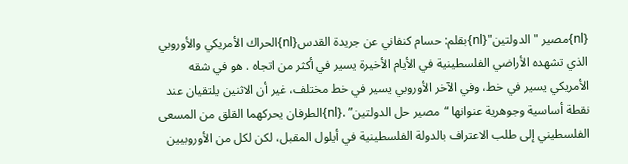{nl}مصير "الدولتين"{nl}بقلم: حسام كنفاني عن جريدة القدس{nl}الحراك الأمريكي والأوروبي الذي تشهده الأراضي الفلسطينية في الأيام الأخيرة يسير في أكثر من اتجاه . هو في شقه الأمريكي يسير في خط، وفي الآخر الأوروبي يسير في خط مختلف، غير أن الاثنين يلتقيان عند نقطة أساسية وجوهرية عنوانها “مصير حل الدولتين” .{nl}الطرفان يحركهما القلق من المسعى الفلسطيني إلى طلب الاعتراف بالدولة الفلسطينية في أيلول المقبل، لكن لكل من الأوروبيين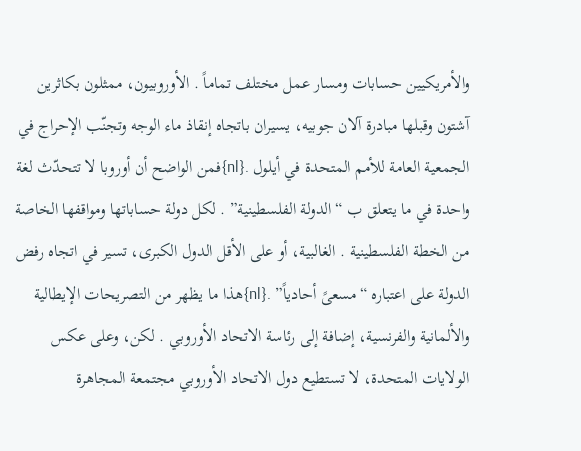والأمريكيين حسابات ومسار عمل مختلف تماماً . الأوروبيون، ممثلون بكاثرين آشتون وقبلها مبادرة آلان جوبيه، يسيران باتجاه إنقاذ ماء الوجه وتجنّب الإحراج في الجمعية العامة للأمم المتحدة في أيلول .{nl}فمن الواضح أن أوروبا لا تتحدّث لغة واحدة في ما يتعلق ب “الدولة الفلسطينية” . لكل دولة حساباتها ومواقفها الخاصة من الخطة الفلسطينية . الغالبية، أو على الأقل الدول الكبرى، تسير في اتجاه رفض الدولة على اعتباره “مسعىً أحادياً” .{nl}هذا ما يظهر من التصريحات الإيطالية والألمانية والفرنسية، إضافة إلى رئاسة الاتحاد الأوروبي . لكن، وعلى عكس الولايات المتحدة، لا تستطيع دول الاتحاد الأوروبي مجتمعة المجاهرة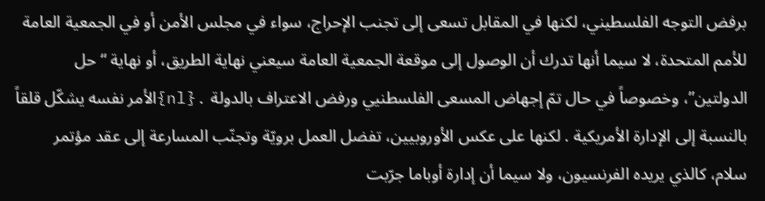برفض التوجه الفلسطيني، لكنها في المقابل تسعى إلى تجنب الإحراج، سواء في مجلس الأمن أو في الجمعية العامة للأمم المتحدة، لا سيما أنها تدرك أن الوصول إلى موقعة الجمعية العامة سيعني نهاية الطريق، أو نهاية “حل الدولتين”، وخصوصاً في حال تمّ إجهاض المسعى الفلسطنيي ورفض الاعتراف بالدولة .{nl}الأمر نفسه يشكّل قلقاً بالنسبة إلى الإدارة الأمريكية . لكنها على عكس الأوروبيين، تفضل العمل برويّة وتجنّب المسارعة إلى عقد مؤتمر سلام، كالذي يريده الفرنسيون، ولا سيما أن إدارة أوباما جرّبت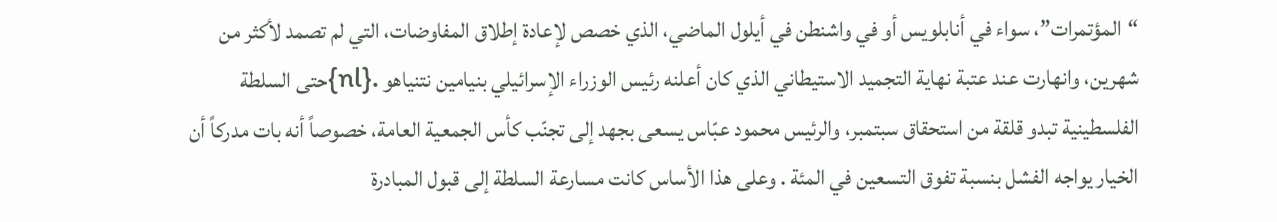“المؤتمرات”، سواء في أنابلويس أو في واشنطن في أيلول الماضي، الذي خصص لإعادة إطلاق المفاوضات، التي لم تصمد لأكثر من شهرين، وانهارت عند عتبة نهاية التجميد الاستيطاني الذي كان أعلنه رئيس الوزراء الإسرائيلي بنيامين نتنياهو .{nl}حتى السلطة الفلسطينية تبدو قلقة من استحقاق سبتمبر، والرئيس محمود عبّاس يسعى بجهد إلى تجنّب كأس الجمعية العامة، خصوصاً أنه بات مدركاً أن الخيار يواجه الفشل بنسبة تفوق التسعين في المئة . وعلى هذا الأساس كانت مسارعة السلطة إلى قبول المبادرة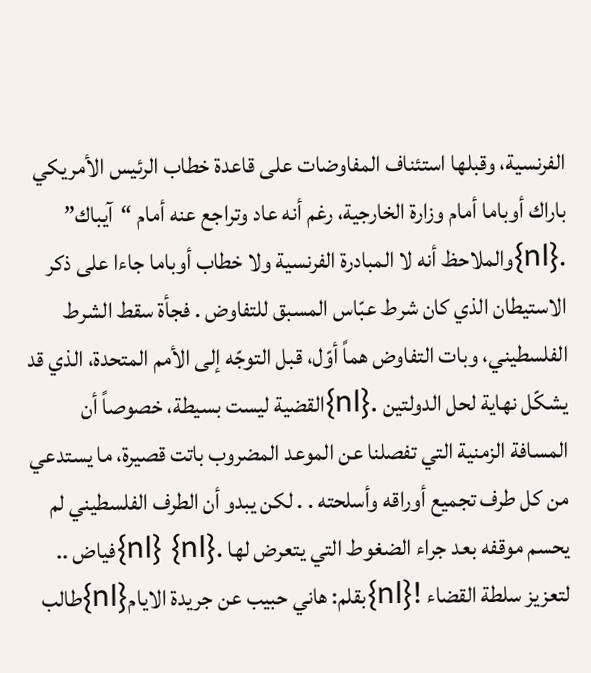الفرنسية، وقبلها استئناف المفاوضات على قاعدة خطاب الرئيس الأمريكي باراك أوباما أمام وزارة الخارجية، رغم أنه عاد وتراجع عنه أمام “آيباك” .{nl}والملاحظ أنه لا المبادرة الفرنسية ولا خطاب أوباما جاءا على ذكر الاستيطان الذي كان شرط عبّاس المسبق للتفاوض . فجأة سقط الشرط الفلسطيني، وبات التفاوض هماً أوّل، قبل التوجّه إلى الأمم المتحدة، الذي قد يشكّل نهاية لحل الدولتين .{nl}القضية ليست بسيطة، خصوصاً أن المسافة الزمنية التي تفصلنا عن الموعد المضروب باتت قصيرة، ما يستدعي من كل طرف تجميع أوراقه وأسلحته . . لكن يبدو أن الطرف الفلسطيني لم يحسم موقفه بعد جراء الضغوط التي يتعرض لها .{nl} {nl}فياض .. لتعزيز سلطة القضاء !{nl}بقلم: هاني حبيب عن جريدة الايام{nl}طالب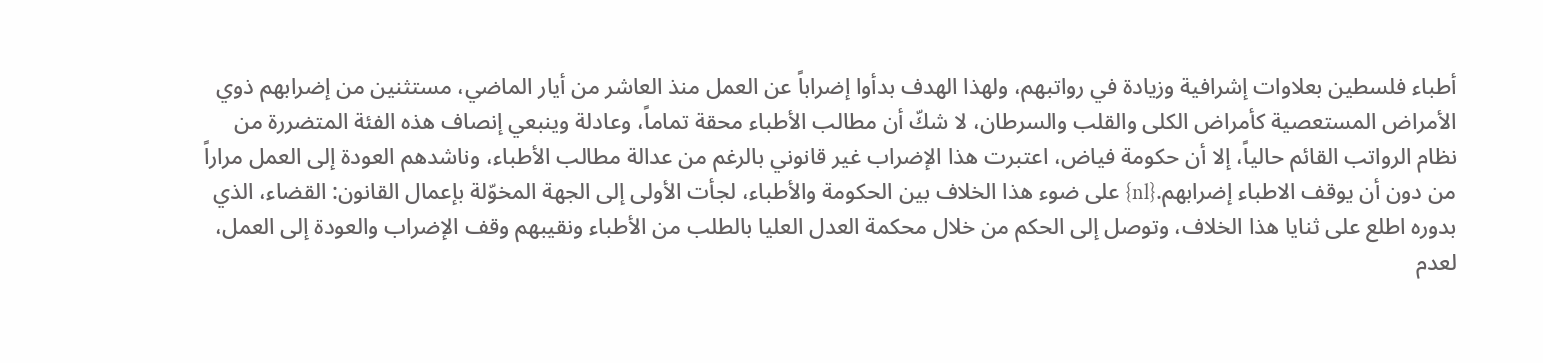أطباء فلسطين بعلاوات إشرافية وزيادة في رواتبهم، ولهذا الهدف بدأوا إضراباً عن العمل منذ العاشر من أيار الماضي، مستثنين من إضرابهم ذوي الأمراض المستعصية كأمراض الكلى والقلب والسرطان، لا شكّ أن مطالب الأطباء محقة تماماً، وعادلة وينبعي إنصاف هذه الفئة المتضررة من نظام الرواتب القائم حالياً، إلا أن حكومة فياض، اعتبرت هذا الإضراب غير قانوني بالرغم من عدالة مطالب الأطباء، وناشدهم العودة إلى العمل مراراً من دون أن يوقف الاطباء إضرابهم.{nl} على ضوء هذا الخلاف بين الحكومة والأطباء، لجأت الأولى إلى الجهة المخوّلة بإعمال القانون: القضاء، الذي بدوره اطلع على ثنايا هذا الخلاف، وتوصل إلى الحكم من خلال محكمة العدل العليا بالطلب من الأطباء ونقيبهم وقف الإضراب والعودة إلى العمل، لعدم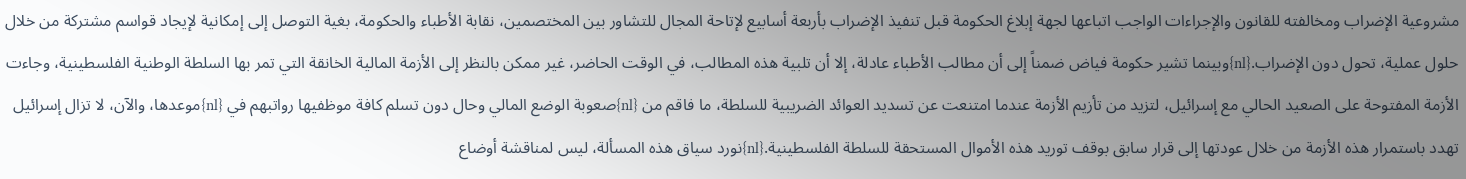مشروعية الإضراب ومخالفته للقانون والإجراءات الواجب اتباعها لجهة إبلاغ الحكومة قبل تنفيذ الإضراب بأربعة أسابيع لإتاحة المجال للتشاور بين المختصمين، نقابة الأطباء والحكومة، بغية التوصل إلى إمكانية لإيجاد قواسم مشتركة من خلال حلول عملية، تحول دون الإضراب.{nl}وبينما تشير حكومة فياض ضمناً إلى أن مطالب الأطباء عادلة، إلا أن تلبية هذه المطالب، في الوقت الحاضر، غير ممكن بالنظر إلى الأزمة المالية الخانقة التي تمر بها السلطة الوطنية الفلسطينية، وجاءت الأزمة المفتوحة على الصعيد الحالي مع إسرائيل، لتزيد من تأزيم الأزمة عندما امتنعت عن تسديد العوائد الضريبية للسلطة، ما فاقم من {nl}صعوبة الوضع المالي وحال دون تسلم كافة موظفيها رواتبهم في {nl}موعدها، والآن، لا تزال إسرائيل تهدد باستمرار هذه الأزمة من خلال عودتها إلى قرار سابق بوقف توريد هذه الأموال المستحقة للسلطة الفلسطينية.{nl}نورد سياق هذه المسألة، ليس لمناقشة أوضاع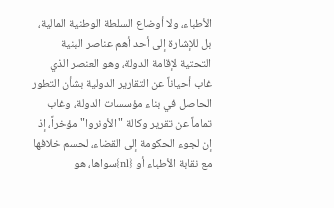الأطباء، ولا أوضاع السلطة الوطنية المالية، بل للإشارة إلى أحد أهم عناصر البنية التحتية لإقامة الدولة، وهو العنصر الذي غاب أحياناً عن التقارير الدولية بشأن التطور الحاصل في بناء مؤسسات الدولة، وغاب تماماً عن تقرير وكالة "الأونروا" مؤخراً، إذ إن لجوء الحكومة إلى القضاء، لحسم خلافها مع نقابة الأطباء أو {nl}سواها، هو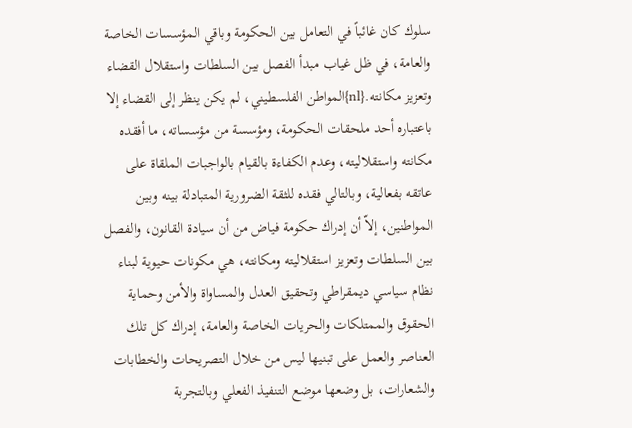سلوك كان غائباً في التعامل بين الحكومة وباقي المؤسسات الخاصة والعامة، في ظل غياب مبدأ الفصل بين السلطات واستقلال القضاء وتعزيز مكانته.{nl}المواطن الفلسطيني، لم يكن ينظر إلى القضاء إلا باعتباره أحد ملحقات الحكومة، ومؤسسة من مؤسساته، ما أفقده مكانته واستقلاليته، وعدم الكفاءة بالقيام بالواجبات الملقاة على عاتقه بفعالية، وبالتالي فقده للثقة الضرورية المتبادلة بينه وبين المواطنين، إلاّ أن إدراك حكومة فياض من أن سيادة القانون، والفصل بين السلطات وتعزيز استقلاليته ومكانته، هي مكونات حيوية لبناء نظام سياسي ديمقراطي وتحقيق العدل والمساواة والأمن وحماية الحقوق والممتلكات والحريات الخاصة والعامة، إدراك كل تلك العناصر والعمل على تبنيها ليس من خلال التصريحات والخطابات والشعارات، بل وضعها موضع التنفيذ الفعلي وبالتجربة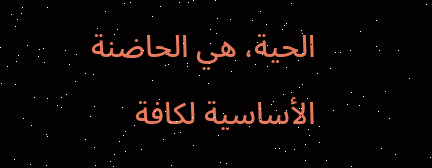الحية، هي الحاضنة الأساسية لكافة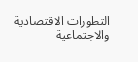التطورات الاقتصادية والاجتماعية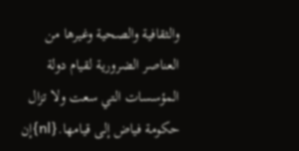والثقافية والصحية وغيرها من العناصر الضرورية لقيام دولة المؤسسات التي سعت ولا تزال حكومة فياض إلى قيامها.{nl}إن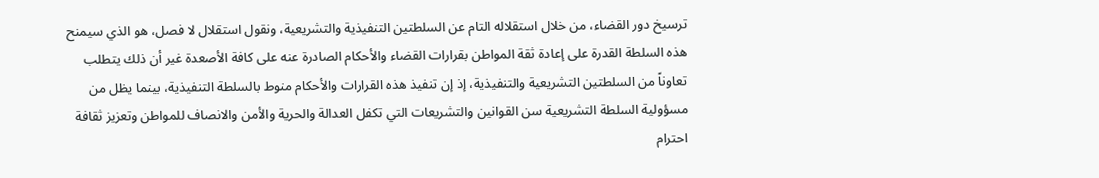ترسيخ دور القضاء، من خلال استقلاله التام عن السلطتين التنفيذية والتشريعية، ونقول استقلال لا فصل، هو الذي سيمنح هذه السلطة القدرة على إعادة ثقة المواطن بقرارات القضاء والأحكام الصادرة عنه على كافة الأصعدة غير أن ذلك يتطلب تعاوناً من السلطتين التشريعية والتنفيذية، إذ إن تنفيذ هذه القرارات والأحكام منوط بالسلطة التنفيذية، بينما يظل من مسؤولية السلطة التشريعية سن القوانين والتشريعات التي تكفل العدالة والحرية والأمن والانصاف للمواطن وتعزيز ثقافة احترام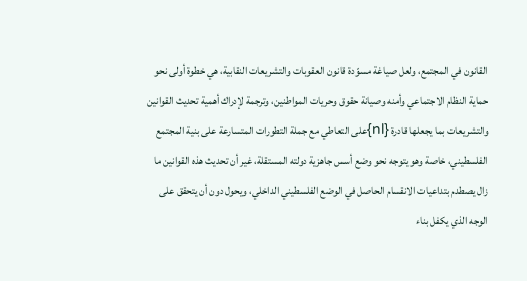القانون في المجتمع، ولعل صياغة مسوّدة قانون العقوبات والتشريعات النقابية، هي خطوة أولى نحو حماية النظام الاجتماعي وأمنه وصيانة حقوق وحريات المواطنين، وترجمة لإدراك أهمية تحديث القوانين والتشريعات بما يجعلها قادرة {nl}على التعاطي مع جملة التطورات المتسارعة على بنية المجتمع الفلسطيني، خاصة وهو يتوجه نحو وضع أسس جاهزية دولته المستقلة، غير أن تحديث هذه القوانين ما زال يصطدم بتداعيات الانقسام الحاصل في الوضع الفلسطيني الداخلي، ويحول دون أن يتحقق على الوجه الذي يكفل بناء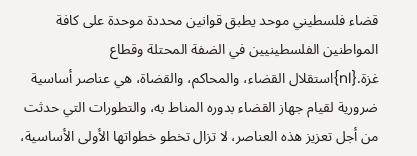قضاء فلسطيني موحد يطبق قوانين محددة موحدة على كافة المواطنين الفلسطينيين في الضفة المحتلة وقطاع غزة.{nl}استقلال القضاء، والمحاكم، والقضاة، هي عناصر أساسية ضرورية لقيام جهاز القضاء بدوره المناط به، والتطورات التي حدثت من أجل تعزيز هذه العناصر، لا تزال تخطو خطواتها الأولى الأساسية،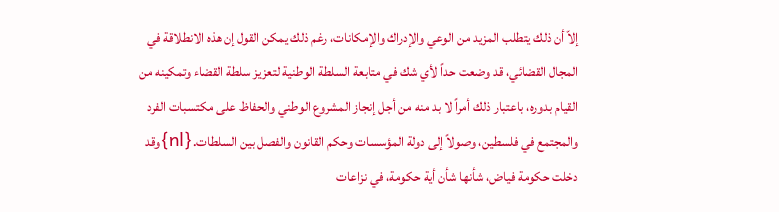إلاّ أن ذلك يتطلب المزيد من الوعي والإدراك والإمكانات، رغم ذلك يمكن القول إن هذه الانطلاقة في المجال القضائي، قد وضعت حداً لأي شك في متابعة السلطة الوطنية لتعزيز سلطة القضاء وتمكينه من القيام بدوره، باعتبار ذلك أمراً لا بد منه من أجل إنجاز المشروع الوطني والحفاظ على مكتسبات الفرد والمجتمع في فلسطين، وصولاً إلى دولة المؤسسات وحكم القانون والفصل بين السلطات.{nl}وقد دخلت حكومة فياض، شأنها شأن أية حكومة، في نزاعات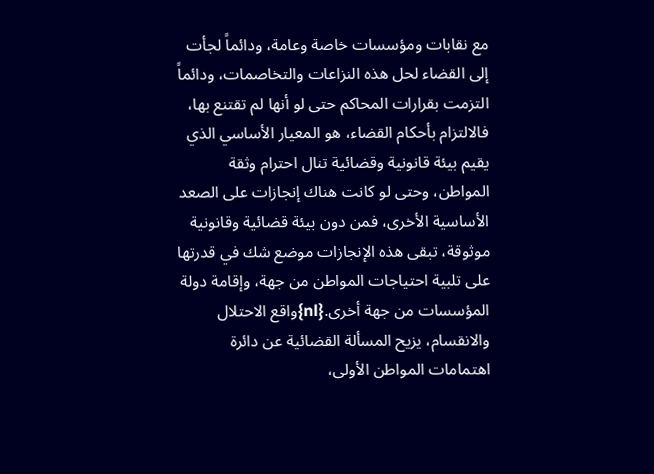مع نقابات ومؤسسات خاصة وعامة، ودائماً لجأت إلى القضاء لحل هذه النزاعات والتخاصمات، ودائماً التزمت بقرارات المحاكم حتى لو أنها لم تقتنع بها، فالالتزام بأحكام القضاء، هو المعيار الأساسي الذي يقيم بيئة قانونية وقضائية تنال احترام وثقة المواطن، وحتى لو كانت هناك إنجازات على الصعد الأساسية الأخرى، فمن دون بيئة قضائية وقانونية موثوقة، تبقى هذه الإنجازات موضع شك في قدرتها على تلبية احتياجات المواطن من جهة، وإقامة دولة المؤسسات من جهة أخرى.{nl}واقع الاحتلال والانقسام، يزيح المسألة القضائية عن دائرة اهتمامات المواطن الأولى،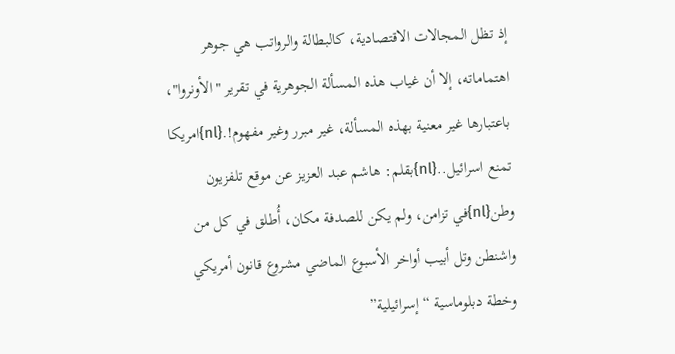إذ تظل المجالات الاقتصادية، كالبطالة والرواتب هي جوهر اهتماماته، إلا أن غياب هذه المسألة الجوهرية في تقرير "الأونروا"، باعتبارها غير معنية بهذه المسألة، غير مبرر وغير مفهوم!.{nl}امريكا تمنع اسرائيل..{nl}بقلم: هاشم عبد العزيز عن موقع تلفزيون وطن{nl}في تزامن، ولم يكن للصدفة مكان، أُطلق في كل من واشنطن وتل أبيب أواخر الأسبوع الماضي مشروع قانون أمريكي وخطة دبلوماسية “إسرائيلية”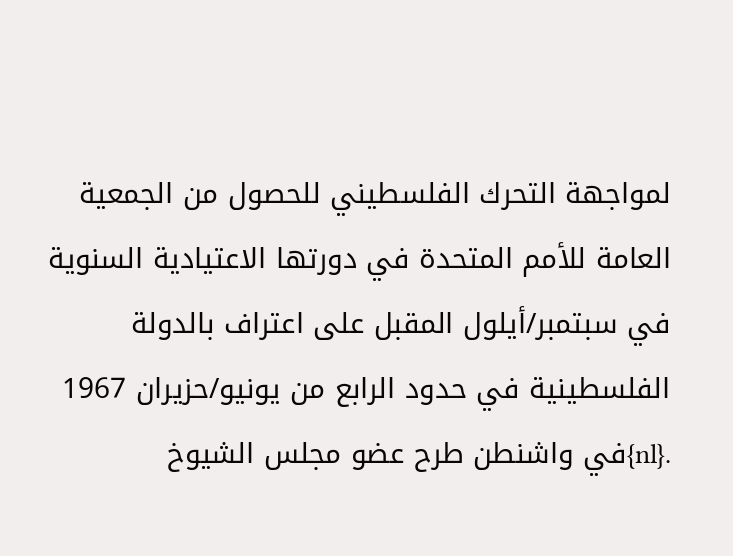لمواجهة التحرك الفلسطيني للحصول من الجمعية العامة للأمم المتحدة في دورتها الاعتيادية السنوية في سبتمبر/أيلول المقبل على اعتراف بالدولة الفلسطينية في حدود الرابع من يونيو/حزيران 1967 .{nl}في واشنطن طرح عضو مجلس الشيوخ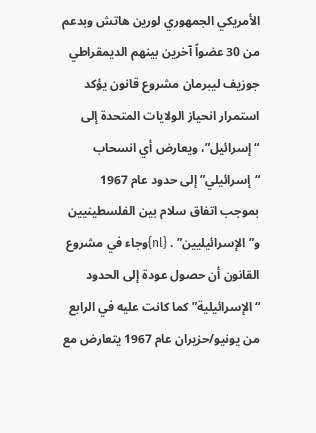الأمريكي الجمهوري لورين هاتش وبدعم من 30 عضواً آخرين بينهم الديمقراطي جوزيف ليبرمان مشروع قانون يؤكد استمرار انحياز الولايات المتحدة إلى “إسرائيل”، ويعارض أي انسحاب “إسرائيلي” إلى حدود عام 1967 بموجب اتفاق سلام بين الفلسطينيين و”الإسرائيليين” . {nl}وجاء في مشروع القانون أن حصول عودة إلى الحدود “الإسرائيلية” كما كانت عليه في الرابع من يونيو/حزيران عام 1967 يتعارض مع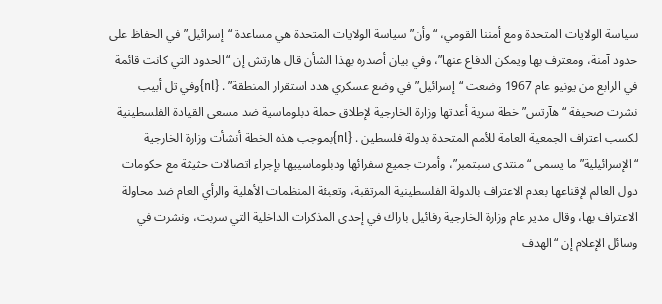سياسة الولايات المتحدة ومع أمننا القومي، “وأن” سياسة الولايات المتحدة هي مساعدة “إسرائيل” في الحفاظ على حدود آمنة، ومعترف بها ويمكن الدفاع عنها”، وفي بيان أصدره بهذا الشأن قال هارتش إن “الحدود التي كانت قائمة في الرابع من يونيو عام 1967 وضعت “إسرائيل” في وضع عسكري هدد استقرار المنطقة” . {nl}وفي تل أبيب نشرت صحيفة “هآرتس” خطة سرية أعدتها وزارة الخارجية لإطلاق حملة دبلوماسية ضد مسعى القيادة الفلسطينية لكسب اعتراف الجمعية العامة للأمم المتحدة بدولة فلسطين . {nl}بموجب هذه الخطة أنشأت وزارة الخارجية “الإسرائيلية” ما يسمى “منتدى سبتمبر”، وأمرت جميع سفرائها ودبلوماسييها بإجراء اتصالات حثيثة مع حكومات دول العالم لإقناعها بعدم الاعتراف بالدولة الفلسطينية المرتقبة، وتعبئة المنظمات الأهلية والرأي العام ضد محاولة الاعتراف بها، وقال مدير عام وزارة الخارجية رفائيل باراك في إحدى المذكرات الداخلية التي سربت، ونشرت في وسائل الإعلام إن “الهدف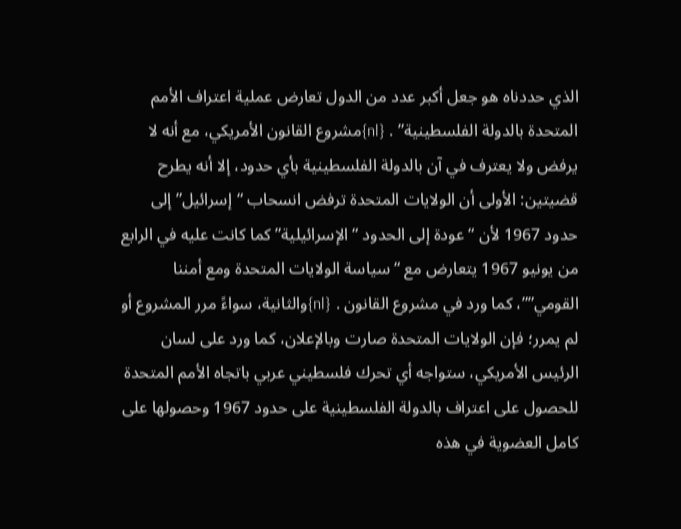الذي حددناه هو جعل أكبر عدد من الدول تعارض عملية اعتراف الأمم المتحدة بالدولة الفلسطينية” . {nl}مشروع القانون الأمريكي، مع أنه لا يرفض ولا يعترف في آن بالدولة الفلسطينية بأي حدود، إلا أنه يطرح قضيتين: الأولى أن الولايات المتحدة ترفض انسحاب “إسرائيل” إلى حدود 1967 لأن “عودة إلى الحدود “الإسرائيلية” كما كانت عليه في الرابع من يونيو 1967 يتعارض مع “سياسة الولايات المتحدة ومع أمننا القومي””، كما ورد في مشروع القانون . {nl}والثانية، سواءً مرر المشروع أو لم يمرر؛ فإن الولايات المتحدة صارت وبالإعلان، كما ورد على لسان الرئيس الأمريكي، ستواجه أي تحرك فلسطيني عربي باتجاه الأمم المتحدة للحصول على اعتراف بالدولة الفلسطينية على حدود 1967 وحصولها على كامل العضوية في هذه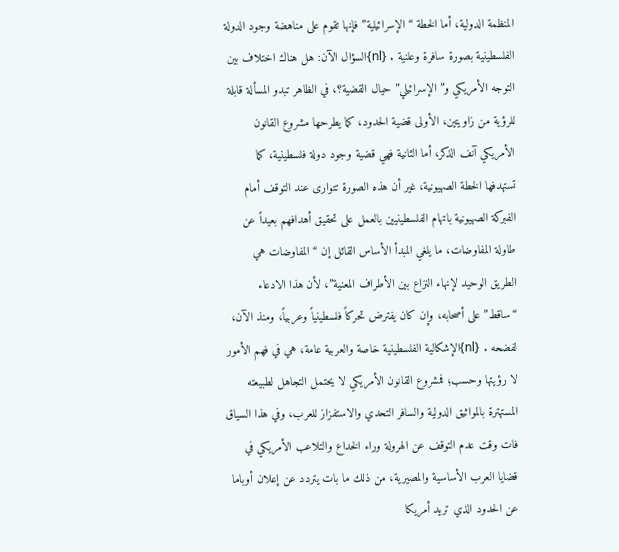المنظمة الدولية، أما الخطة “الإسرائيلية” فإنها تقوم على مناهضة وجود الدولة الفلسطينية بصورة سافرة وعلنية . {nl}السؤال الآن: هل هناك اختلاف بين التوجه الأمريكي و”الإسرائيلي” حيال القضية؟، في الظاهر تبدو المسألة قابلة للرؤية من زاويتين، الأولى قضية الحدود، كما يطرحها مشروع القانون الأمريكي آنف الذكر، أما الثانية فهي قضية وجود دولة فلسطينية، كما تستهدفها الخطة الصهيونية، غير أن هذه الصورة تتوارى عند التوقف أمام الفبركة الصهيونية باتهام الفلسطينيين بالعمل على تحقيق أهدافهم بعيداً عن طاولة المفاوضات، ما يلغي المبدأ الأساس القائل إن “المفاوضات هي الطريق الوحيد لإنهاء النزاع بين الأطراف المعنية”، لأن هذا الادعاء “ساقط” على أصحابه، وإن كان يفترض تحركاً فلسطينياً وعربياً، ومنذ الآن، لفضحه . {nl}الإشكالية الفلسطينية خاصة والعربية عامة، هي في فهم الأمور لا رؤيتها وحسب؛ فمشروع القانون الأمريكي لا يحتمل التجاهل لطبيعته المستهترة بالمواثيق الدولية والسافر التحدي والاستفزاز للعرب، وفي هذا السياق فات وقت عدم التوقف عن الهرولة وراء الخداع والتلاعب الأمريكي في قضايا العرب الأساسية والمصيرية، من ذلك ما بات يتردد عن إعلان أوباما عن الحدود الذي تريد أمريكا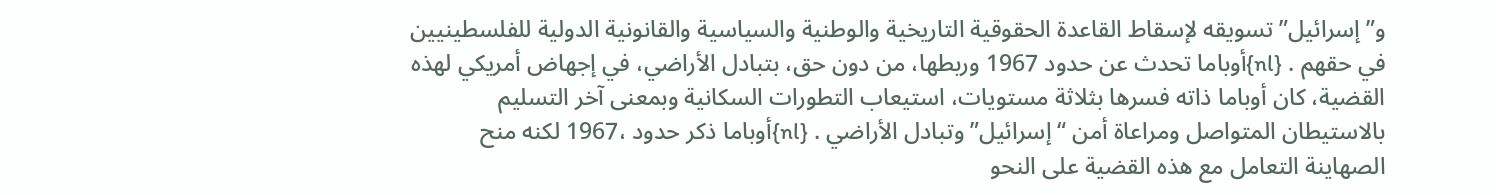و”إسرائيل” تسويقه لإسقاط القاعدة الحقوقية التاريخية والوطنية والسياسية والقانونية الدولية للفلسطينيين في حقهم . {nl}أوباما تحدث عن حدود 1967 وربطها، من دون حق، بتبادل الأراضي، في إجهاض أمريكي لهذه القضية، كان أوباما ذاته فسرها بثلاثة مستويات، استيعاب التطورات السكانية وبمعنى آخر التسليم بالاستيطان المتواصل ومراعاة أمن “إسرائيل” وتبادل الأراضي . {nl}أوباما ذكر حدود ،1967 لكنه منح الصهاينة التعامل مع هذه القضية على النحو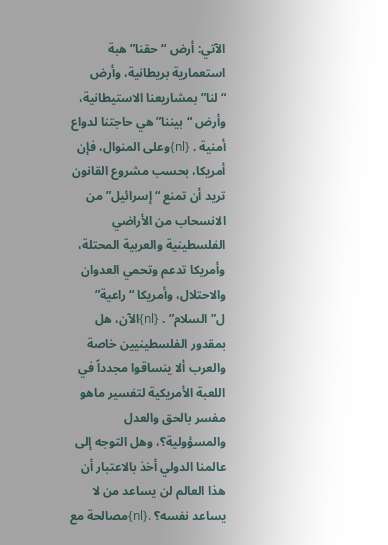الآتي: أرض “حقنا” هبة استعمارية بريطانية، وأرض “لنا” بمشاريعنا الاستيطانية، وأرض “بيننا” هي حاجتنا لدواع أمنية . {nl}وعلى المنوال، فإن أمريكا، بحسب مشروع القانون تريد أن تمنع “إسرائيل” من الانسحاب من الأراضي الفلسطينية والعربية المحتلة، وأمريكا تدعم وتحمي العدوان والاحتلال، وأمريكا “راعية” ل”السلام” . {nl}الآن، هل بمقدور الفلسطينيين خاصة والعرب ألا ينساقوا مجدداً في اللعبة الأمريكية لتفسير ماهو مفسر بالحق والعدل والمسؤولية؟، وهل التوجه إلى عالمنا الدولي أخذ بالاعتبار أن هذا العالم لن يساعد من لا يساعد نفسه؟ .{nl}مصالحة مع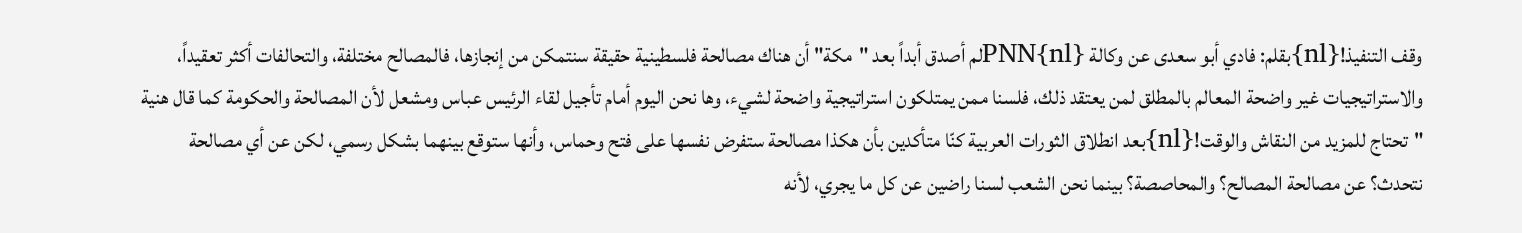وقف التنفيذ!{nl}بقلم: فادي أبو سعدى عن وكالة PNN{nl}لم أصدق أبداً بعد "مكة" أن هناك مصالحة فلسطينية حقيقة سنتمكن من إنجازها، فالمصالح مختلفة، والتحالفات أكثر تعقيداً، والاستراتيجيات غير واضحة المعالم بالمطلق لمن يعتقد ذلك، فلسنا ممن يمتلكون استراتيجية واضحة لشيء، وها نحن اليوم أمام تأجيل لقاء الرئيس عباس ومشعل لأن المصالحة والحكومة كما قال هنية "تحتاج للمزيد من النقاش والوقت!{nl}بعد انطلاق الثورات العربية كنّا متأكدين بأن هكذا مصالحة ستفرض نفسها على فتح وحماس، وأنها ستوقع بينهما بشكل رسمي، لكن عن أي مصالحة نتحدث؟ عن مصالحة المصالح؟ والمحاصصة؟ بينما نحن الشعب لسنا راضين عن كل ما يجري، لأنه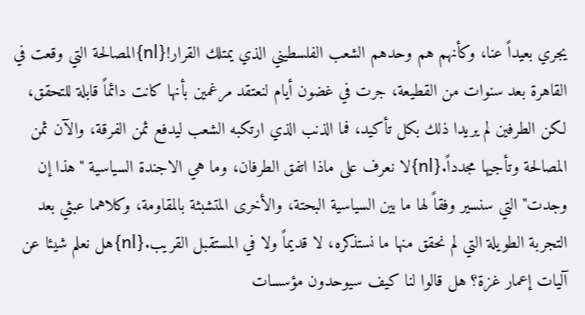يجري بعيداً عنا، وكأنهم هم وحدهم الشعب الفلسطيني الذي يمتلك القرار!{nl}المصالحة التي وقعت في القاهرة بعد سنوات من القطيعة، جرت في غضون أيام لنعتقد مرغمين بأنها كانت دائماً قابلة للتحقق، لكن الطرفين لم يريدا ذلك بكل تأكيد، فما الذنب الذي ارتكبه الشعب ليدفع ثمن الفرقة، والآن ثمن المصالحة وتأجيها مجدداً.{nl}لا نعرف على ماذا اتفق الطرفان، وما هي الاجندة السياسية "هذا إن وجدت" التي سنسير وفقاً لها ما بين السياسية البحتة، والأخرى المتشبثة بالمقاومة، وكلاهما عبثي بعد التجربة الطويلة التي لم نحقق منها ما نستذكره، لا قديماً ولا في المستقبل القريب.{nl}هل نعلم شيئا عن آليات إعمار غزة؟ هل قالوا لنا كيف سيوحدون مؤسسات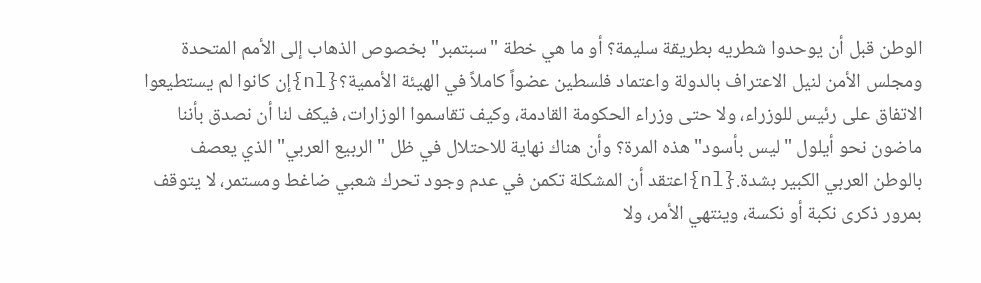الوطن قبل أن يوحدوا شطريه بطريقة سليمة؟ أو ما هي خطة "سبتمبر" بخصوص الذهاب إلى الأمم المتحدة ومجلس الأمن لنيل الاعتراف بالدولة واعتماد فلسطين عضواً كاملاً في الهيئة الأممية؟{nl}إن كانوا لم يستطيعوا الاتفاق على رئيس للوزراء، ولا حتى وزراء الحكومة القادمة، وكيف تقاسموا الوزارات، فيكف لنا أن نصدق بأننا ماضون نحو أيلول "ليس بأسود" هذه المرة؟ وأن هناك نهاية للاحتلال في ظل "الربيع العربي" الذي يعصف بالوطن العربي الكبير بشدة.{nl}اعتقد أن المشكلة تكمن في عدم وجود تحرك شعبي ضاغط ومستمر، لا يتوقف بمرور ذكرى نكبة أو نكسة، وينتهي الأمر، ولا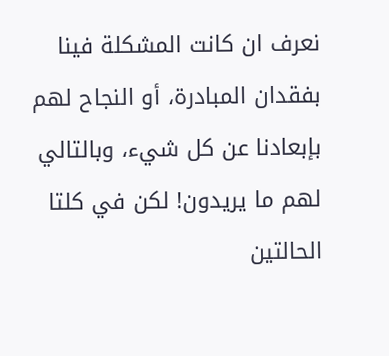نعرف ان كانت المشكلة فينا بفقدان المبادرة، أو النجاح لهم بإبعادنا عن كل شيء، وبالتالي لهم ما يريدون! لكن في كلتا الحالتين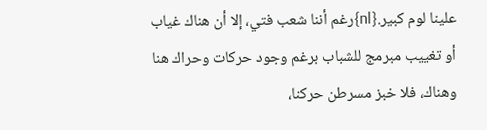علينا لوم كبير.{nl}رغم أننا شعب فتي، إلا أن هناك غياب أو تغييب مبرمج للشباب برغم وجود حركات وحراك هنا وهناك، فلا خبز مسرطن حركنا،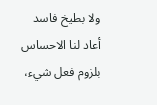ولا بطيخ فاسد أعاد لنا الاحساس بلزوم فعل شيء،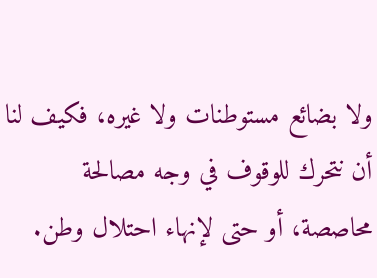ولا بضائع مستوطنات ولا غيره، فكيف لنا أن نتحرك للوقوف في وجه مصالحة محاصصة، أو حتى لإنهاء احتلال وطن.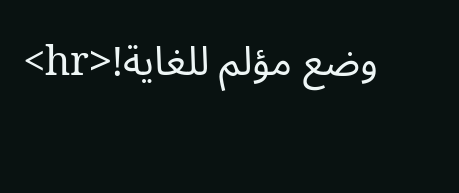وضع مؤلم للغاية!<hr>